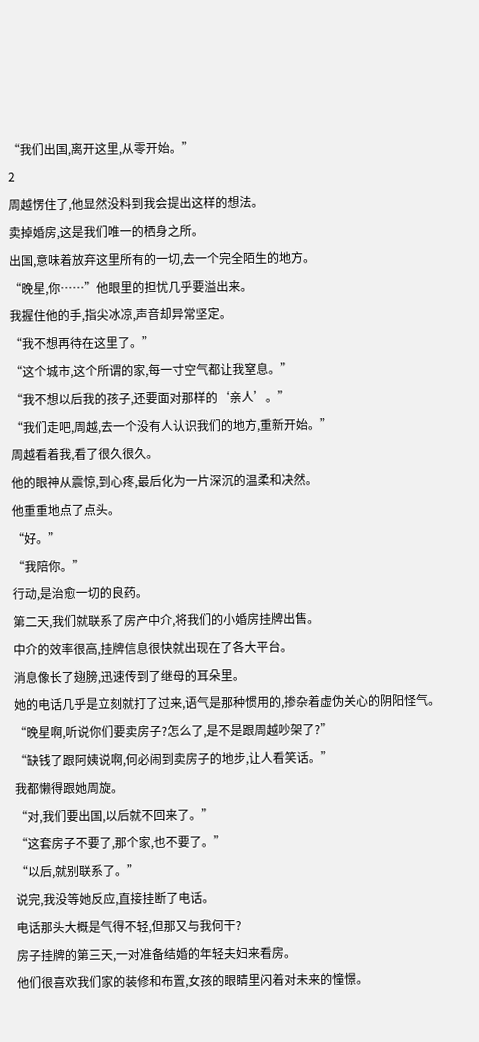“我们出国,离开这里,从零开始。”
2
周越愣住了,他显然没料到我会提出这样的想法。
卖掉婚房,这是我们唯一的栖身之所。
出国,意味着放弃这里所有的一切,去一个完全陌生的地方。
“晚星,你……”他眼里的担忧几乎要溢出来。
我握住他的手,指尖冰凉,声音却异常坚定。
“我不想再待在这里了。”
“这个城市,这个所谓的家,每一寸空气都让我窒息。”
“我不想以后我的孩子,还要面对那样的‘亲人’。”
“我们走吧,周越,去一个没有人认识我们的地方,重新开始。”
周越看着我,看了很久很久。
他的眼神从震惊,到心疼,最后化为一片深沉的温柔和决然。
他重重地点了点头。
“好。”
“我陪你。”
行动,是治愈一切的良药。
第二天,我们就联系了房产中介,将我们的小婚房挂牌出售。
中介的效率很高,挂牌信息很快就出现在了各大平台。
消息像长了翅膀,迅速传到了继母的耳朵里。
她的电话几乎是立刻就打了过来,语气是那种惯用的,掺杂着虚伪关心的阴阳怪气。
“晚星啊,听说你们要卖房子?怎么了,是不是跟周越吵架了?”
“缺钱了跟阿姨说啊,何必闹到卖房子的地步,让人看笑话。”
我都懒得跟她周旋。
“对,我们要出国,以后就不回来了。”
“这套房子不要了,那个家,也不要了。”
“以后,就别联系了。”
说完,我没等她反应,直接挂断了电话。
电话那头大概是气得不轻,但那又与我何干?
房子挂牌的第三天,一对准备结婚的年轻夫妇来看房。
他们很喜欢我们家的装修和布置,女孩的眼睛里闪着对未来的憧憬。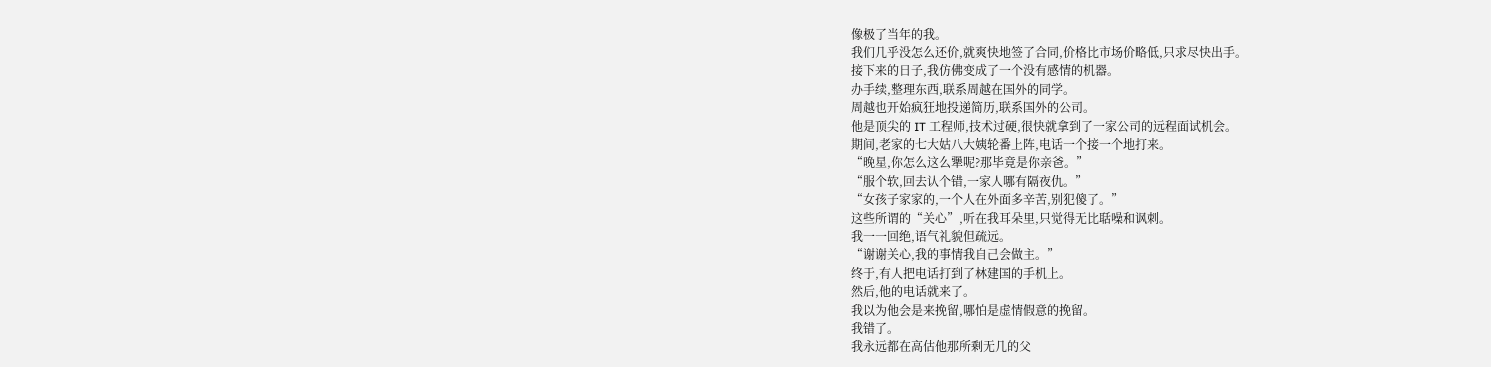像极了当年的我。
我们几乎没怎么还价,就爽快地签了合同,价格比市场价略低,只求尽快出手。
接下来的日子,我仿佛变成了一个没有感情的机器。
办手续,整理东西,联系周越在国外的同学。
周越也开始疯狂地投递简历,联系国外的公司。
他是顶尖的 IT 工程师,技术过硬,很快就拿到了一家公司的远程面试机会。
期间,老家的七大姑八大姨轮番上阵,电话一个接一个地打来。
“晚星,你怎么这么犟呢?那毕竟是你亲爸。”
“服个软,回去认个错,一家人哪有隔夜仇。”
“女孩子家家的,一个人在外面多辛苦,别犯傻了。”
这些所谓的“关心”,听在我耳朵里,只觉得无比聒噪和讽刺。
我一一回绝,语气礼貌但疏远。
“谢谢关心,我的事情我自己会做主。”
终于,有人把电话打到了林建国的手机上。
然后,他的电话就来了。
我以为他会是来挽留,哪怕是虚情假意的挽留。
我错了。
我永远都在高估他那所剩无几的父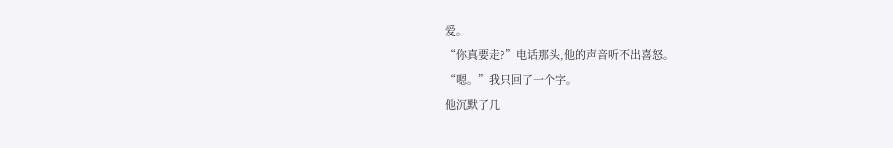爱。
“你真要走?”电话那头,他的声音听不出喜怒。
“嗯。”我只回了一个字。
他沉默了几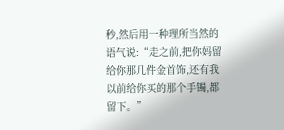秒,然后用一种理所当然的语气说:“走之前,把你妈留给你那几件金首饰,还有我以前给你买的那个手镯,都留下。”